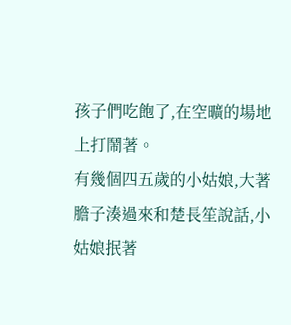孩子們吃飽了,在空曠的場地上打鬧著。
有幾個四五歲的小姑娘,大著膽子湊過來和楚長笙說話,小姑娘抿著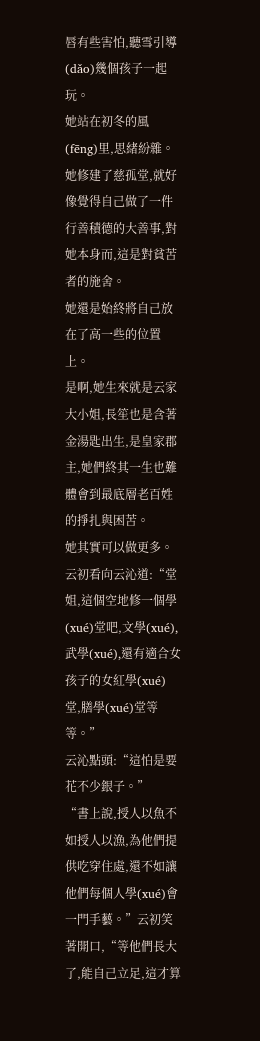唇有些害怕,聽雪引導(dǎo)幾個孩子一起玩。
她站在初冬的風(fēng)里,思緒紛雜。
她修建了慈孤堂,就好像覺得自己做了一件行善積德的大善事,對她本身而,這是對貧苦者的施舍。
她還是始終將自己放在了高一些的位置上。
是啊,她生來就是云家大小姐,長笙也是含著金湯匙出生,是皇家郡主,她們終其一生也難體會到最底層老百姓的掙扎與困苦。
她其實可以做更多。
云初看向云沁道:“堂姐,這個空地修一個學(xué)堂吧,文學(xué),武學(xué),還有適合女孩子的女紅學(xué)堂,膳學(xué)堂等等。”
云沁點頭:“這怕是要花不少銀子。”
“書上說,授人以魚不如授人以漁,為他們提供吃穿住處,還不如讓他們每個人學(xué)會一門手藝。”云初笑著開口,“等他們長大了,能自己立足,這才算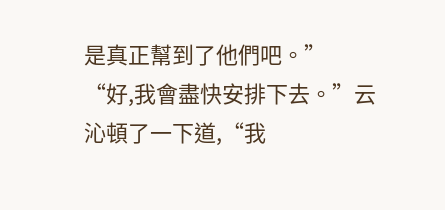是真正幫到了他們吧。”
“好,我會盡快安排下去。”云沁頓了一下道,“我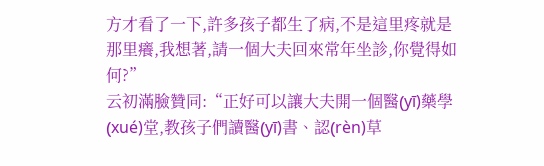方才看了一下,許多孩子都生了病,不是這里疼就是那里癢,我想著,請一個大夫回來常年坐診,你覺得如何?”
云初滿臉贊同:“正好可以讓大夫開一個醫(yī)藥學(xué)堂,教孩子們讀醫(yī)書、認(rèn)草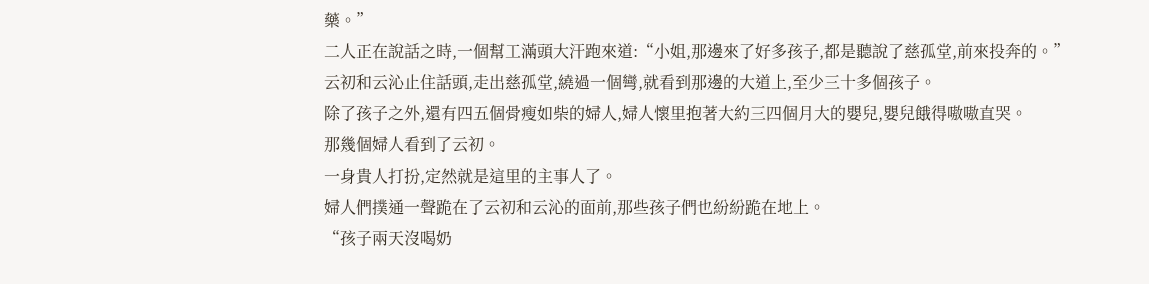藥。”
二人正在說話之時,一個幫工滿頭大汗跑來道:“小姐,那邊來了好多孩子,都是聽說了慈孤堂,前來投奔的。”
云初和云沁止住話頭,走出慈孤堂,繞過一個彎,就看到那邊的大道上,至少三十多個孩子。
除了孩子之外,還有四五個骨瘦如柴的婦人,婦人懷里抱著大約三四個月大的嬰兒,嬰兒餓得嗷嗷直哭。
那幾個婦人看到了云初。
一身貴人打扮,定然就是這里的主事人了。
婦人們撲通一聲跪在了云初和云沁的面前,那些孩子們也紛紛跪在地上。
“孩子兩天沒喝奶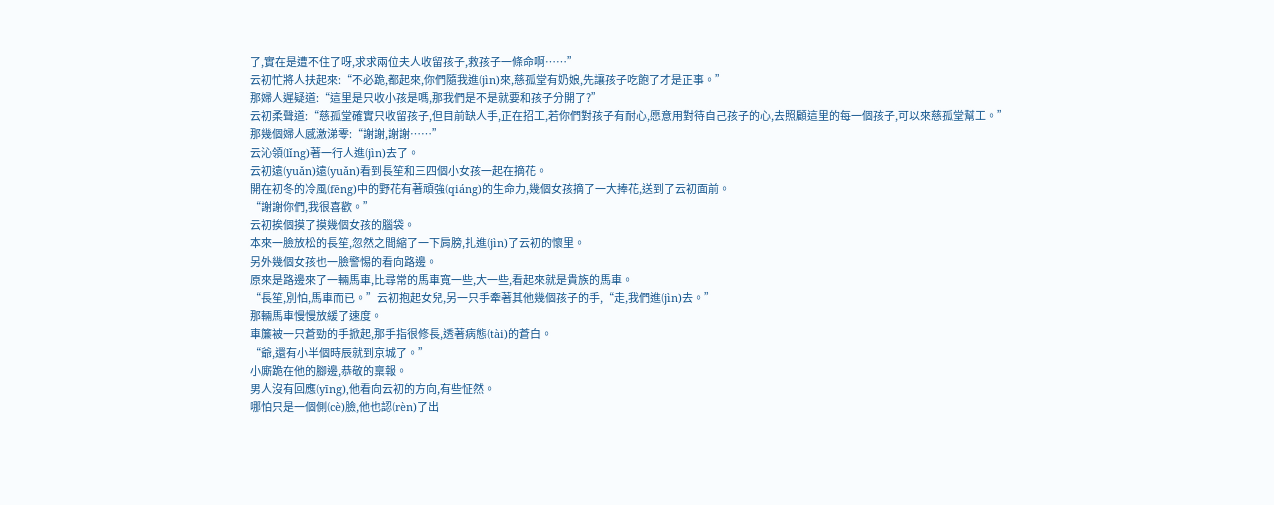了,實在是遭不住了呀,求求兩位夫人收留孩子,救孩子一條命啊……”
云初忙將人扶起來:“不必跪,都起來,你們隨我進(jìn)來,慈孤堂有奶娘,先讓孩子吃飽了才是正事。”
那婦人遲疑道:“這里是只收小孩是嗎,那我們是不是就要和孩子分開了?”
云初柔聲道:“慈孤堂確實只收留孩子,但目前缺人手,正在招工,若你們對孩子有耐心,愿意用對待自己孩子的心,去照顧這里的每一個孩子,可以來慈孤堂幫工。”
那幾個婦人感激涕零:“謝謝,謝謝……”
云沁領(lǐng)著一行人進(jìn)去了。
云初遠(yuǎn)遠(yuǎn)看到長笙和三四個小女孩一起在摘花。
開在初冬的冷風(fēng)中的野花有著頑強(qiáng)的生命力,幾個女孩摘了一大捧花,送到了云初面前。
“謝謝你們,我很喜歡。”
云初挨個摸了摸幾個女孩的腦袋。
本來一臉放松的長笙,忽然之間縮了一下肩膀,扎進(jìn)了云初的懷里。
另外幾個女孩也一臉警惕的看向路邊。
原來是路邊來了一輛馬車,比尋常的馬車寬一些,大一些,看起來就是貴族的馬車。
“長笙,別怕,馬車而已。”云初抱起女兒,另一只手牽著其他幾個孩子的手,“走,我們進(jìn)去。”
那輛馬車慢慢放緩了速度。
車簾被一只蒼勁的手掀起,那手指很修長,透著病態(tài)的蒼白。
“爺,還有小半個時辰就到京城了。”
小廝跪在他的腳邊,恭敬的稟報。
男人沒有回應(yīng),他看向云初的方向,有些怔然。
哪怕只是一個側(cè)臉,他也認(rèn)了出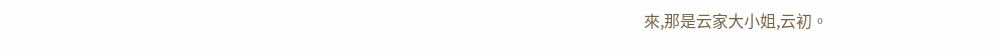來,那是云家大小姐,云初。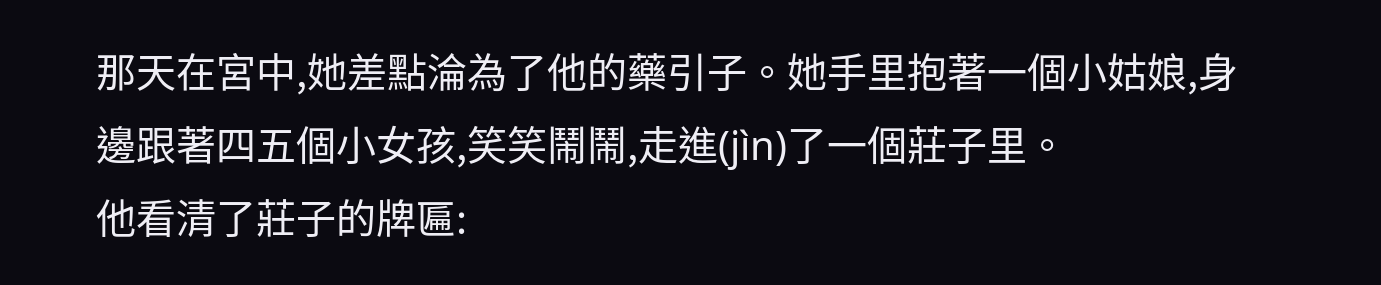那天在宮中,她差點淪為了他的藥引子。她手里抱著一個小姑娘,身邊跟著四五個小女孩,笑笑鬧鬧,走進(jìn)了一個莊子里。
他看清了莊子的牌匾: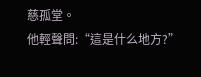慈孤堂。
他輕聲問:“這是什么地方?”